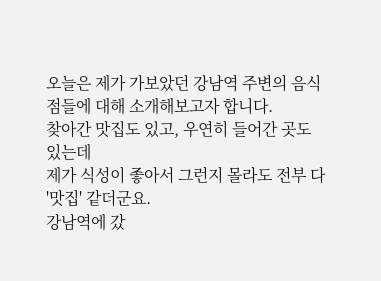오늘은 제가 가보았던 강남역 주변의 음식점들에 대해 소개해보고자 합니다.
찾아간 맛집도 있고, 우연히 들어간 곳도 있는데
제가 식성이 좋아서 그런지 몰라도 전부 다 '맛집' 같더군요.
강남역에 갔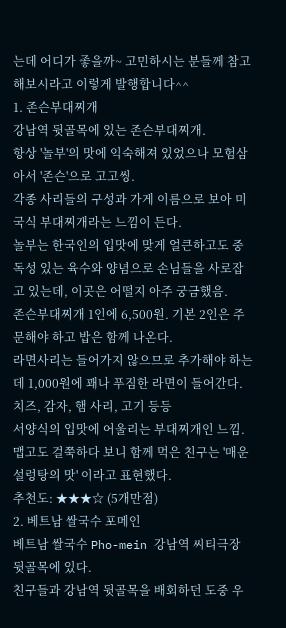는데 어디가 좋을까~ 고민하시는 분들께 참고 해보시라고 이렇게 발행합니다^^
1. 존슨부대찌개
강남역 뒷골목에 있는 존슨부대찌개.
항상 '놀부'의 맛에 익숙해져 있었으나 모험삼아서 '존슨'으로 고고씽.
각종 사리들의 구성과 가게 이름으로 보아 미국식 부대찌개라는 느낌이 든다.
놀부는 한국인의 입맛에 맞게 얼큰하고도 중독성 있는 육수와 양념으로 손님들을 사로잡고 있는데, 이곳은 어떨지 아주 궁금했음.
존슨부대찌개 1인에 6,500원. 기본 2인은 주문해야 하고 밥은 함께 나온다.
라면사리는 들어가지 않으므로 추가해야 하는데 1,000원에 꽤나 푸짐한 라면이 들어간다.
치즈, 감자, 햄 사리, 고기 등등
서양식의 입맛에 어울리는 부대찌개인 느낌.
맵고도 걸쭉하다 보니 함께 먹은 친구는 '매운 설렁탕의 맛' 이라고 표현했다.
추천도: ★★★☆ (5개만점)
2. 베트남 쌀국수 포메인
베트남 쌀국수 Pho-mein 강남역 씨티극장 뒷골목에 있다.
친구들과 강남역 뒷골목을 배회하던 도중 우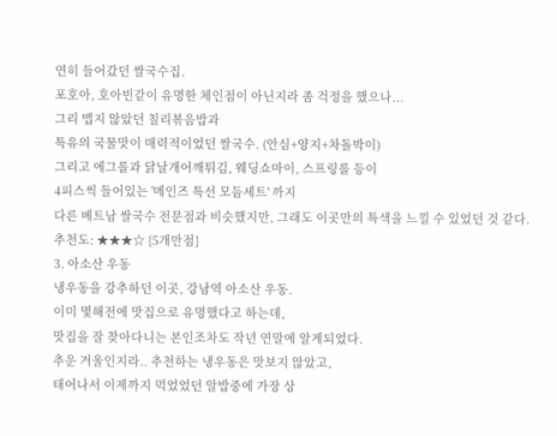연히 들어갔던 쌀국수집.
포호아, 호아빈같이 유명한 체인점이 아닌지라 좀 걱정을 했으나...
그리 맵지 않았던 칠리볶음밥과
특유의 국물맛이 매력적이었던 쌀국수. (안심+양지+차돌박이)
그리고 에그롤과 닭날개어깨튀김, 웨딩쇼마이, 스프링롤 등이
4피스씩 들어있는 '메인즈 특선 모듬세트' 까지
다른 베트남 쌀국수 전문점과 비슷했지만, 그래도 이곳만의 특색을 느낄 수 있었던 것 같다.
추천도: ★★★☆ {5개만점}
3. 아소산 우동
냉우동을 강추하던 이곳, 강남역 아소산 우동.
이미 몇해전에 맛집으로 유명했다고 하는데,
맛집을 잘 찾아다니는 본인조차도 작년 연말에 알게되었다.
추운 겨울인지라.. 추천하는 냉우동은 맛보지 않았고,
태어나서 이제까지 먹었었던 알밥중에 가장 상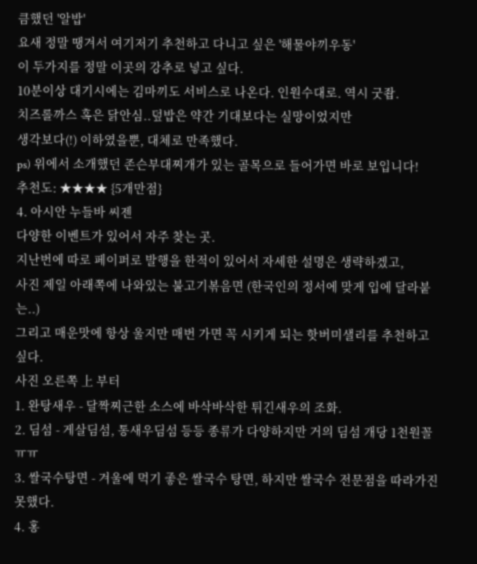큼했던 '알밥'
요새 정말 땡겨서 여기저기 추천하고 다니고 싶은 '해물야끼우동'
이 두가지를 정말 이곳의 강추로 넣고 싶다.
10분이상 대기시에는 김마끼도 서비스로 나온다. 인원수대로. 역시 굿좝.
치즈롤까스 혹은 닭안심..덮밥은 약간 기대보다는 실망이었지만
생각보다(!) 이하였을뿐, 대체로 만족했다.
ps) 위에서 소개했던 존슨부대찌개가 있는 골목으로 들어가면 바로 보입니다!
추천도: ★★★★ {5개만점}
4. 아시안 누들바 씨젠
다양한 이벤트가 있어서 자주 찾는 곳.
지난번에 따로 페이퍼로 발행을 한적이 있어서 자세한 설명은 생략하겠고,
사진 제일 아래쪽에 나와있는 불고기볶음면 (한국인의 정서에 맞게 입에 달라붙는..)
그리고 매운맛에 항상 울지만 매번 가면 꼭 시키게 되는 핫버미샐리를 추천하고 싶다.
사진 오른쪽 上 부터
1. 완탕새우 - 달짝찌근한 소스에 바삭바삭한 튀긴새우의 조화.
2. 딤섬 - 게살딤섬, 통새우딤섬 등등 종류가 다양하지만 거의 딤섬 개당 1천원꼴 ㅠㅠ
3. 쌀국수탕면 - 겨울에 먹기 좋은 쌀국수 탕면, 하지만 쌀국수 전문점을 따라가진 못했다.
4. 홍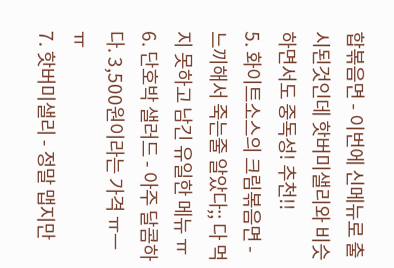합볶음면 - 이번에 신메뉴로 출시된것인데 핫버미샐리와 비슷하면서도 중독성! 추천!!
5. 화이트소스의 크림볶음면 - 느끼해서 죽는줄 알았다;; 다 먹지 못하고 남긴 유일한 메뉴 ㅠ
6. 단호박 샐러드 - 아주 달콤하다. 3,500원이라는 가격 ㅠㅡㅠ
7. 핫버미샐리 - 정말 맵지만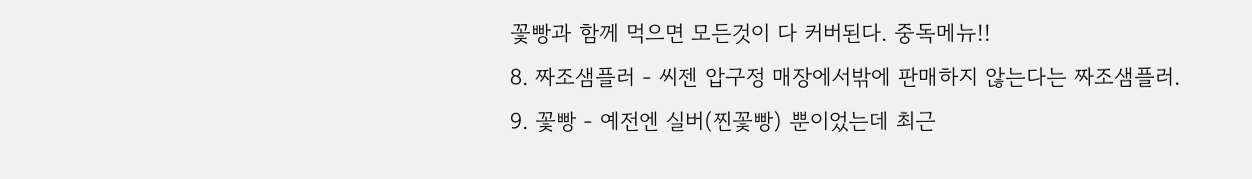꽃빵과 함께 먹으면 모든것이 다 커버된다. 중독메뉴!!
8. 짜조샘플러 - 씨젠 압구정 매장에서밖에 판매하지 않는다는 짜조샘플러.
9. 꽃빵 - 예전엔 실버(찐꽃빵) 뿐이었는데 최근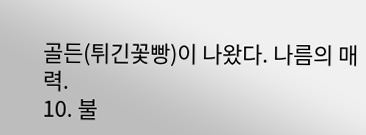골든(튀긴꽃빵)이 나왔다. 나름의 매력.
10. 불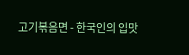고기볶음면 - 한국인의 입맛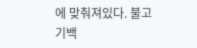에 맞춰져있다. 불고기백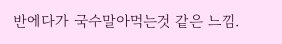반에다가 국수말아먹는것 같은 느낌.